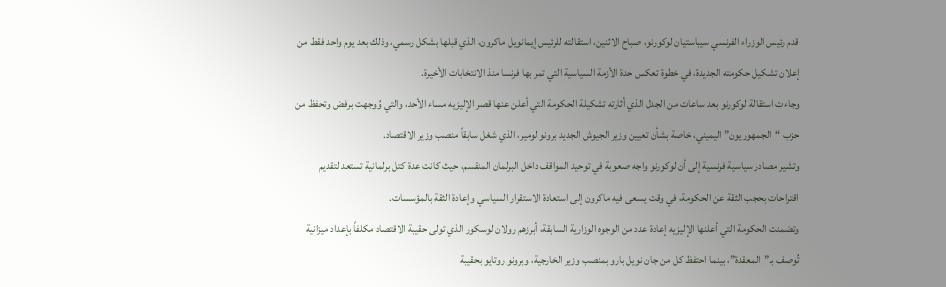قدم رئيس الوزراء الفرنسي سيباستيان لوكورنو، صباح الاثنين، استقالته للرئيس إيمانويل ماكرون، الذي قبلها بشكل رسمي، وذلك بعد يوم واحد فقط من إعلان تشكيل حكومته الجديدة، في خطوة تعكس حدة الأزمة السياسية التي تمر بها فرنسا منذ الانتخابات الأخيرة.
وجاءت استقالة لوكورنو بعد ساعات من الجدل الذي أثارته تشكيلة الحكومة التي أعلن عنها قصر الإليزيه مساء الأحد، والتي وُوجهت برفض وتحفظ من حزب “الجمهوريون” اليميني، خاصة بشأن تعيين وزير الجيوش الجديد برونو لومير، الذي شغل سابقاً منصب وزير الاقتصاد.
وتشير مصادر سياسية فرنسية إلى أن لوكورنو واجه صعوبة في توحيد المواقف داخل البرلمان المنقسم، حيث كانت عدة كتل برلمانية تستعد لتقديم اقتراحات بحجب الثقة عن الحكومة، في وقت يسعى فيه ماكرون إلى استعادة الاستقرار السياسي وإعادة الثقة بالمؤسسات.
وتضمنت الحكومة التي أعلنها الإليزيه إعادة عدد من الوجوه الوزارية السابقة، أبرزهم رولان لوسكور الذي تولى حقيبة الاقتصاد مكلفاً بإعداد ميزانية تُوصف بـ”المعقدة”، بينما احتفظ كل من جان نويل بارو بمنصب وزير الخارجية، وبرونو روتايو بحقيبة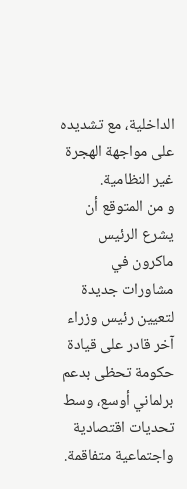الداخلية، مع تشديده على مواجهة الهجرة غير النظامية.
و من المتوقع أن يشرع الرئيس ماكرون في مشاورات جديدة لتعيين رئيس وزراء آخر قادر على قيادة حكومة تحظى بدعم برلماني أوسع، وسط تحديات اقتصادية واجتماعية متفاقمة.